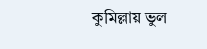কুমিল্লায় ভুল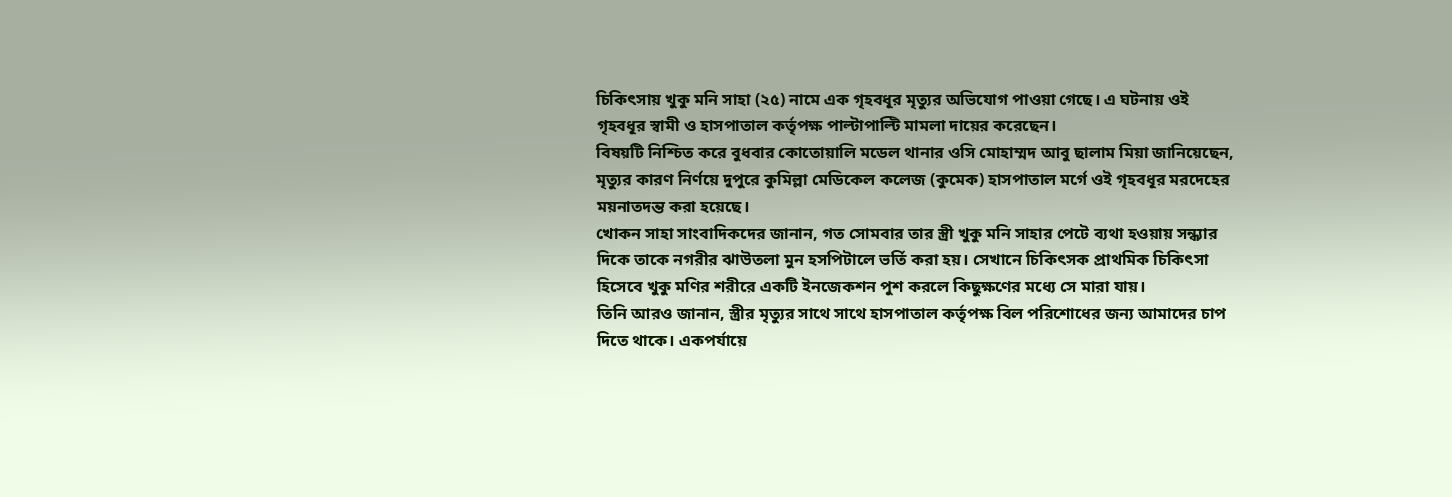চিকিৎসায় খুকু মনি সাহা (২৫) নামে এক গৃহবধূর মৃত্যুর অভিযোগ পাওয়া গেছে। এ ঘটনায় ওই গৃহবধূর স্বামী ও হাসপাতাল কর্তৃপক্ষ পাল্টাপাল্টি মামলা দায়ের করেছেন।
বিষয়টি নিশ্চিত করে বুধবার কোতোয়ালি মডেল থানার ওসি মোহাম্মদ আবু ছালাম মিয়া জানিয়েছেন, মৃত্যুর কারণ নির্ণয়ে দুপুরে কুমিল্লা মেডিকেল কলেজ (কুমেক) হাসপাতাল মর্গে ওই গৃহবধূর মরদেহের ময়নাতদন্ত করা হয়েছে।
খোকন সাহা সাংবাদিকদের জানান, গত সোমবার তার স্ত্রী খুকু মনি সাহার পেটে ব্যথা হওয়ায় সন্ধ্যার দিকে তাকে নগরীর ঝাউতলা মুন হসপিটালে ভর্তি করা হয়। সেখানে চিকিৎসক প্রাথমিক চিকিৎসা হিসেবে খুকু মণির শরীরে একটি ইনজেকশন পুশ করলে কিছুক্ষণের মধ্যে সে মারা যায়।
তিনি আরও জানান, স্ত্রীর মৃত্যুর সাথে সাথে হাসপাতাল কর্তৃপক্ষ বিল পরিশোধের জন্য আমাদের চাপ দিতে থাকে। একপর্যায়ে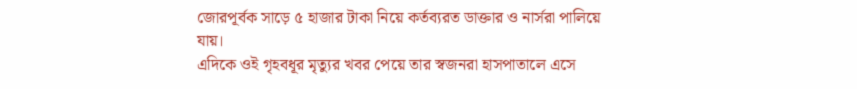জোরপূর্বক সাড়ে ৫ হাজার টাকা নিয়ে কর্তব্যরত ডাক্তার ও নার্সরা পালিয়ে যায়।
এদিকে ওই গৃহবধূর মৃত্যুর খবর পেয়ে তার স্বজনরা হাসপাতালে এসে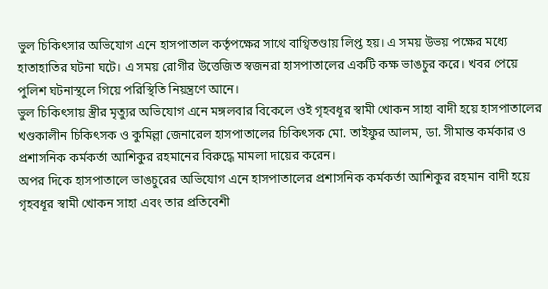ভুল চিকিৎসার অভিযোগ এনে হাসপাতাল কর্তৃপক্ষের সাথে বাগ্বিতণ্ডায় লিপ্ত হয়। এ সময় উভয় পক্ষের মধ্যে হাতাহাতির ঘটনা ঘটে। এ সময় রোগীর উত্তেজিত স্বজনরা হাসপাতালের একটি কক্ষ ভাঙচুর করে। খবর পেয়ে পুলিশ ঘটনাস্থলে গিয়ে পরিস্থিতি নিয়ন্ত্রণে আনে।
ভুল চিকিৎসায় স্ত্রীর মৃত্যুর অভিযোগ এনে মঙ্গলবার বিকেলে ওই গৃহবধূর স্বামী খোকন সাহা বাদী হয়ে হাসপাতালের খণ্ডকালীন চিকিৎসক ও কুমিল্লা জেনারেল হাসপাতালের চিকিৎসক মো. তাইফুর আলম, ডা. সীমান্ত কর্মকার ও প্রশাসনিক কর্মকর্তা আশিকুর রহমানের বিরুদ্ধে মামলা দায়ের করেন।
অপর দিকে হাসপাতালে ভাঙচুরের অভিযোগ এনে হাসপাতালের প্রশাসনিক কর্মকর্তা আশিকুর রহমান বাদী হয়ে গৃহবধূর স্বামী খোকন সাহা এবং তার প্রতিবেশী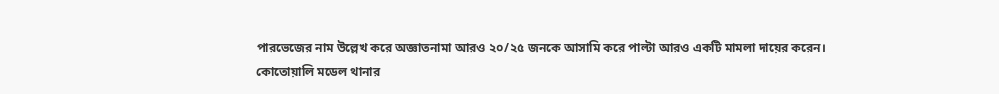পারভেজের নাম উল্লেখ করে অজ্ঞাতনামা আরও ২০/২৫ জনকে আসামি করে পাল্টা আরও একটি মামলা দায়ের করেন।
কোতোয়ালি মডেল থানার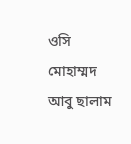ওসি মোহাম্মদ আবু ছালাম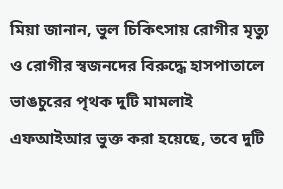মিয়া জানান, ভুল চিকিৎসায় রোগীর মৃত্যু ও রোগীর স্বজনদের বিরুদ্ধে হাসপাতালে ভাঙচুরের পৃথক দুটি মামলাই এফআইআর ভুক্ত করা হয়েছে, তবে দুটি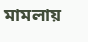মামলায়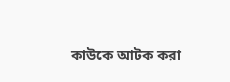কাউকে আটক করা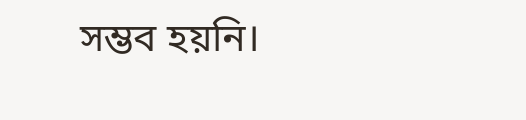সম্ভব হয়নি।